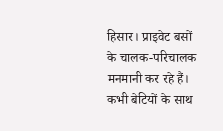हिसार। प्राइवेट बसों के चालक-परिचालक मनमानी कर रहे हैं। कभी बेटियों के साथ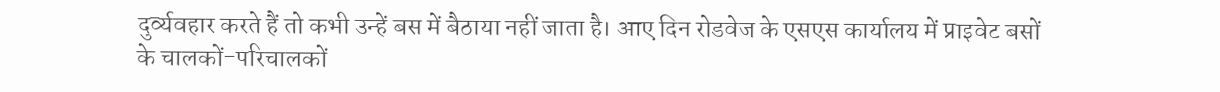दुर्व्यवहार करते हैं तो कभी उन्हें बस में बैठाया नहीं जाता है। आए दिन रोडवेज के एसएस कार्यालय में प्राइवेट बसों के चालकों-परिचालकों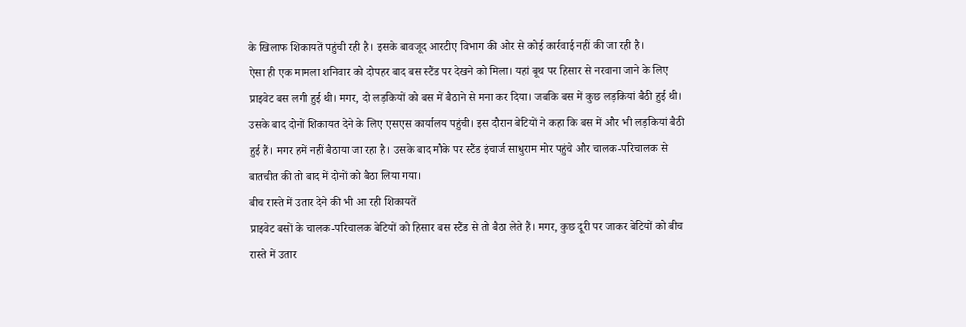के खिलाफ शिकायतें पहुंची रही है। इसके बावजूद आरटीए विभाग की ओर से कोई कार्रवाई नहीं की जा रही है।
ऐसा ही एक मामला शनिवार को दोपहर बाद बस स्टैंड पर देखने को मिला। यहां बूथ पर हिसार से नरवाना जाने के लिए प्राइवेट बस लगी हुई थी। मगर, दो लड़कियों को बस में बैठाने से मना कर दिया। जबकि बस में कुछ लड़कियां बैठी हुई थी। उसके बाद दोनों शिकायत देने के लिए एसएस कार्यालय पहुंची। इस दौरान बेटियों ने कहा कि बस में और भी लड़कियां बैठी हुई हैं। मगर हमें नहीं बैठाया जा रहा है। उसके बाद मौके पर स्टैंड इंचार्ज साधुराम मोर पहुंचे और चालक-परिचालक से बातचीत की तो बाद में दोनों को बैठा लिया गया।
बीच रास्ते में उतार देने की भी आ रही शिकायतें
प्राइवेट बसों के चालक-परिचालक बेटियों को हिसार बस स्टैंड से तो बैठा लेते हैं। मगर, कुछ दूरी पर जाकर बेटियों को बीच रास्ते में उतार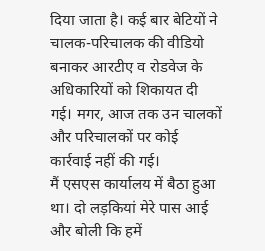दिया जाता है। कई बार बेटियों ने चालक-परिचालक की वीडियो बनाकर आरटीए व रोडवेज के अधिकारियों को शिकायत दी गई। मगर, आज तक उन चालकों और परिचालकों पर कोई कार्रवाई नहीं की गई।
मैं एसएस कार्यालय में बैठा हुआ था। दो लड़कियां मेरे पास आई और बोली कि हमें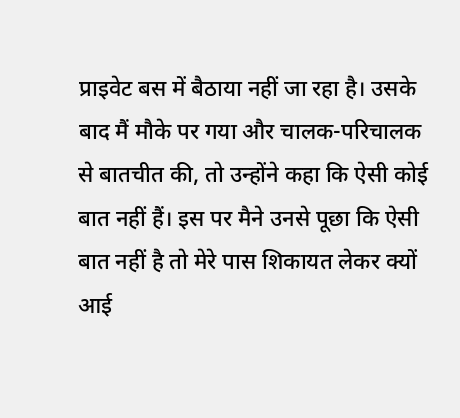प्राइवेट बस में बैठाया नहीं जा रहा है। उसके बाद मैं मौके पर गया और चालक-परिचालक से बातचीत की, तो उन्होंने कहा कि ऐसी कोई बात नहीं हैं। इस पर मैने उनसे पूछा कि ऐसी बात नहीं है तो मेरे पास शिकायत लेकर क्यों आई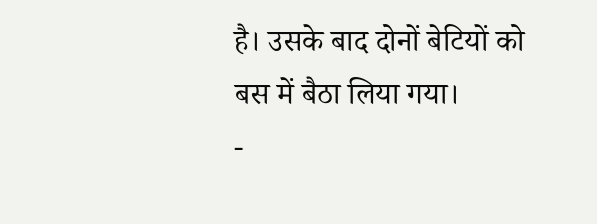है। उसके बाद दोनों बेटियों को बस में बैठा लिया गया।
-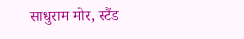साधुराम मोर, स्टैंड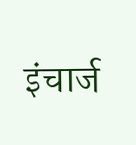इंचार्ज